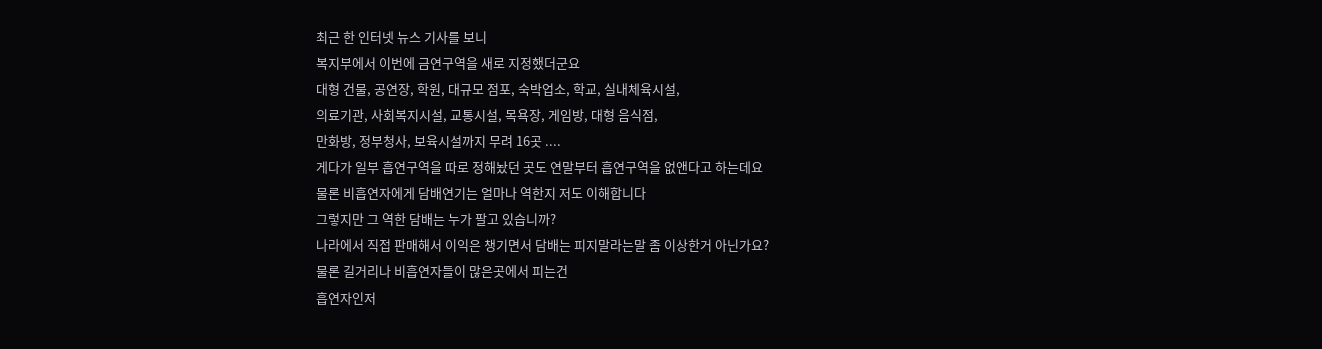최근 한 인터넷 뉴스 기사를 보니
복지부에서 이번에 금연구역을 새로 지정했더군요
대형 건물, 공연장, 학원, 대규모 점포, 숙박업소, 학교, 실내체육시설,
의료기관, 사회복지시설, 교통시설, 목욕장, 게임방, 대형 음식점,
만화방, 정부청사, 보육시설까지 무려 16곳 ....
게다가 일부 흡연구역을 따로 정해놨던 곳도 연말부터 흡연구역을 없앤다고 하는데요
물론 비흡연자에게 담배연기는 얼마나 역한지 저도 이해합니다
그렇지만 그 역한 담배는 누가 팔고 있습니까?
나라에서 직접 판매해서 이익은 챙기면서 담배는 피지말라는말 좀 이상한거 아닌가요?
물론 길거리나 비흡연자들이 많은곳에서 피는건
흡연자인저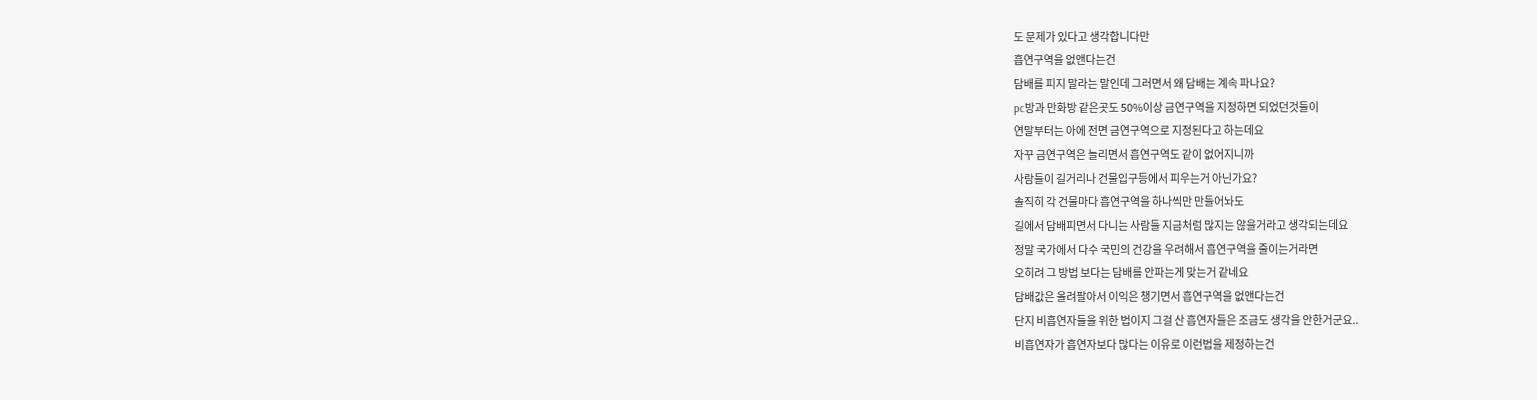도 문제가 있다고 생각합니다만
흡연구역을 없앤다는건
담배를 피지 말라는 말인데 그러면서 왜 담배는 계속 파나요?
pc방과 만화방 같은곳도 50%이상 금연구역을 지정하면 되었던것들이
연말부터는 아에 전면 금연구역으로 지정된다고 하는데요
자꾸 금연구역은 늘리면서 흡연구역도 같이 없어지니까
사람들이 길거리나 건물입구등에서 피우는거 아닌가요?
솔직히 각 건물마다 흡연구역을 하나씩만 만들어놔도
길에서 담배피면서 다니는 사람들 지금처럼 많지는 않을거라고 생각되는데요
정말 국가에서 다수 국민의 건강을 우려해서 흡연구역을 줄이는거라면
오히려 그 방법 보다는 담배를 안파는게 맞는거 같네요
담배값은 올려팔아서 이익은 챙기면서 흡연구역을 없앤다는건
단지 비흡연자들을 위한 법이지 그걸 산 흡연자들은 조금도 생각을 안한거군요..
비흡연자가 흡연자보다 많다는 이유로 이런법을 제정하는건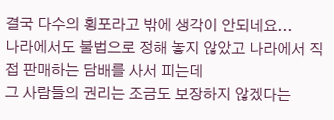결국 다수의 횡포라고 밖에 생각이 안되네요...
나라에서도 불법으로 정해 놓지 않았고 나라에서 직접 판매하는 담배를 사서 피는데
그 사람들의 권리는 조금도 보장하지 않겠다는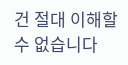건 절대 이해할 수 없습니다